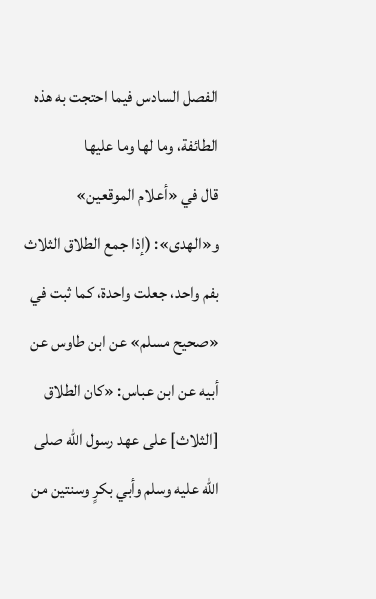الفصل السادس فيما احتجت به هذه الطائفة، وما لها وما عليها
قال في «أعلام الموقعين» و«الهدى»: (إذا جمع الطلاق الثلاث بفم واحد، جعلت واحدة، كما ثبت في «صحيح مسلم» عن ابن طاوس عن أبيه عن ابن عباس: «كان الطلاق [الثلاث] على عهد رسول الله صلى الله عليه وسلم وأبي بكرٍ وسنتين من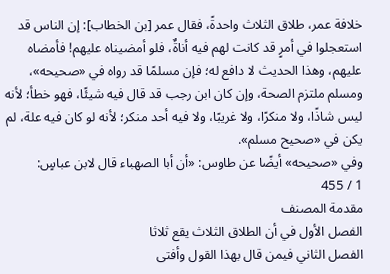خلافة عمر، طلاق الثلاث واحدةً، فقال عمر [بن الخطاب]: إن الناس قد استعجلوا في أمرٍ قد كانت لهم فيه أناةٌ، فلو أمضيناه عليهم! فأمضاه عليهم، وهذا الحديث لا دافع له؛ فإن مسلمًا قد رواه في «صحيحه»، ومسلم ملتزم الصحة، وإن كان ابن رجب قد قال فيه شيئًا، فهو خطأ؛ لأنه ليس شاذًا، ولا منكرًا، ولا غريبًا، ولا فيه أحد منكر؛ لأنه لو كان فيه علة، لم يكن في «صحيح مسلم».
وفي «صحيحه» أيضًا عن طاوس: «أن أبا الصهباء قال لابن عباسٍ:
1 / 455
مقدمة المصنف
الفصل الأول في أن الطلاق الثلاث يقع ثلاثا
الفصل الثاني فيمن قال بهذا القول وأفتى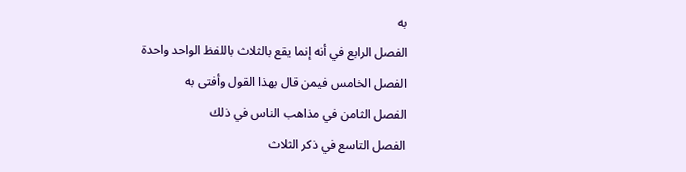به
الفصل الرابع في أنه إنما يقع بالثلاث باللفظ الواحد واحدة
الفصل الخامس فيمن قال بهذا القول وأفتى به
الفصل الثامن في مذاهب الناس في ذلك
الفصل التاسع في ذكر الثلاث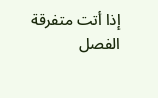إذا أتت متفرقة
الفصل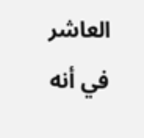العاشر في أنه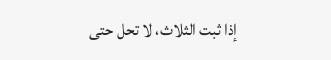إذا ثبت الثلاث، لا تحل حتى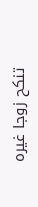تنكح زوجا غيره